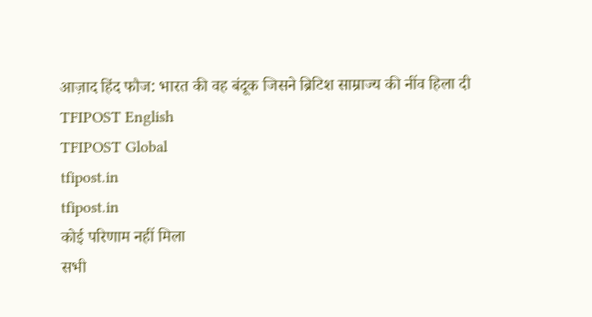आज़ाद हिंद फौज: भारत की वह बंदूक जिसने ब्रिटिश साम्राज्य की नींव हिला दी
TFIPOST English
TFIPOST Global
tfipost.in
tfipost.in
कोई परिणाम नहीं मिला
सभी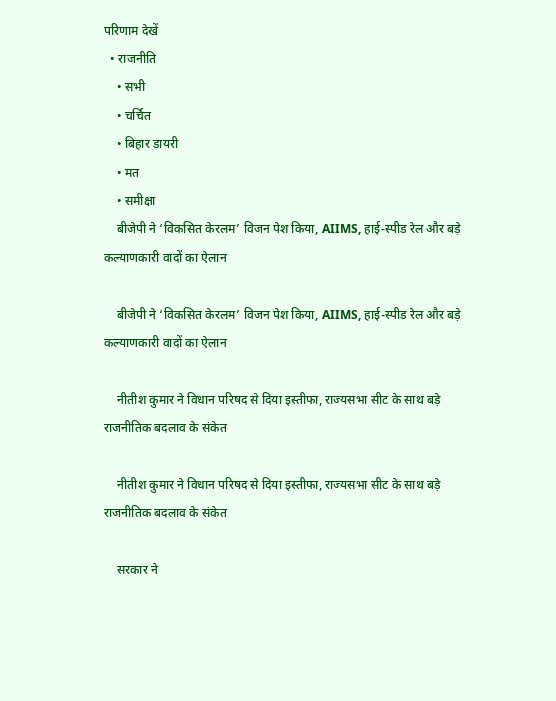परिणाम देखें
  • राजनीति
    • सभी
    • चर्चित
    • बिहार डायरी
    • मत
    • समीक्षा
    बीजेपी ने ‘विकसित केरलम’ विजन पेश किया, AIIMS, हाई-स्पीड रेल और बड़े कल्याणकारी वादों का ऐलान

    बीजेपी ने ‘विकसित केरलम’ विजन पेश किया, AIIMS, हाई-स्पीड रेल और बड़े कल्याणकारी वादों का ऐलान

    नीतीश कुमार ने विधान परिषद से दिया इस्तीफा, राज्यसभा सीट के साथ बड़े राजनीतिक बदलाव के संकेत

    नीतीश कुमार ने विधान परिषद से दिया इस्तीफा, राज्यसभा सीट के साथ बड़े राजनीतिक बदलाव के संकेत

    सरकार ने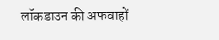लॉकडाउन की अफवाहों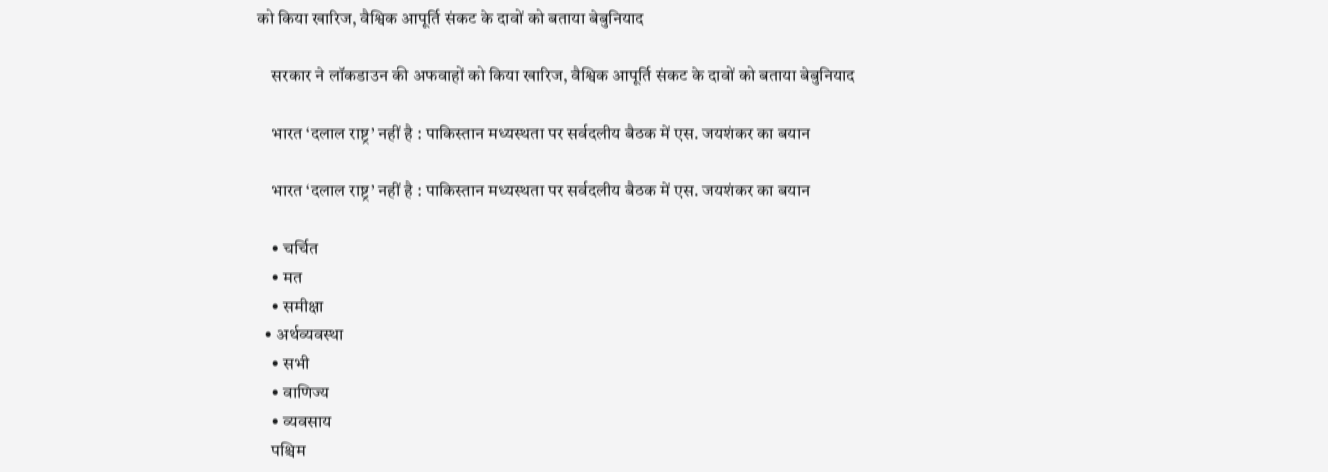को किया खारिज, वैश्विक आपूर्ति संकट के दावों को बताया बेबुनियाद

    सरकार ने लॉकडाउन की अफवाहों को किया खारिज, वैश्विक आपूर्ति संकट के दावों को बताया बेबुनियाद

    भारत ‘दलाल राष्ट्र’ नहीं है : पाकिस्तान मध्यस्थता पर सर्वदलीय बैठक में एस. जयशंकर का बयान

    भारत ‘दलाल राष्ट्र’ नहीं है : पाकिस्तान मध्यस्थता पर सर्वदलीय बैठक में एस. जयशंकर का बयान

    • चर्चित
    • मत
    • समीक्षा
  • अर्थव्यवस्था
    • सभी
    • वाणिज्य
    • व्यवसाय
    पश्चिम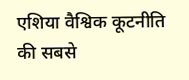एशिया वैश्विक कूटनीति की सबसे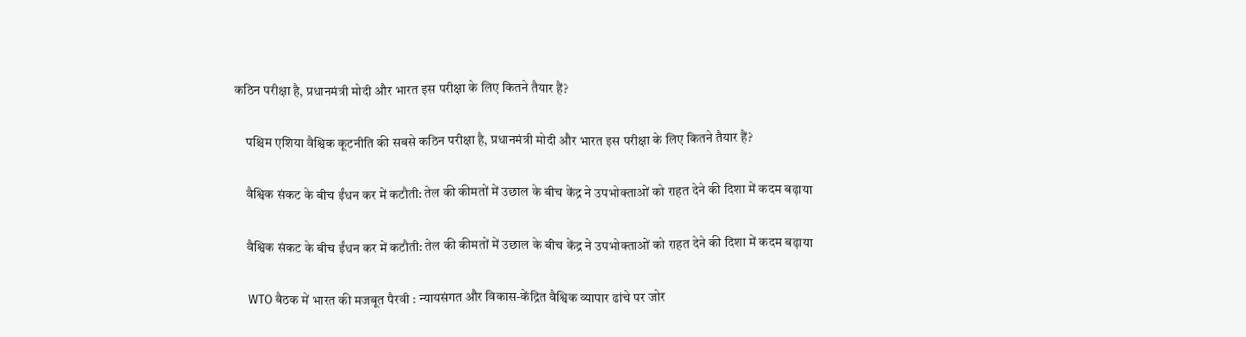कठिन परीक्षा है, प्रधानमंत्री मोदी और भारत इस परीक्षा के लिए कितने तैयार हैं?

    पश्चिम एशिया वैश्विक कूटनीति की सबसे कठिन परीक्षा है, प्रधानमंत्री मोदी और भारत इस परीक्षा के लिए कितने तैयार हैं?

    वैश्विक संकट के बीच ईंधन कर में कटौती: तेल की कीमतों में उछाल के बीच केंद्र ने उपभोक्ताओं को राहत देने की दिशा में कदम बढ़ाया

    वैश्विक संकट के बीच ईंधन कर में कटौती: तेल की कीमतों में उछाल के बीच केंद्र ने उपभोक्ताओं को राहत देने की दिशा में कदम बढ़ाया

    WTO बैठक में भारत की मजबूत पैरवी : न्यायसंगत और विकास-केंद्रित वैश्विक व्यापार ढांचे पर जोर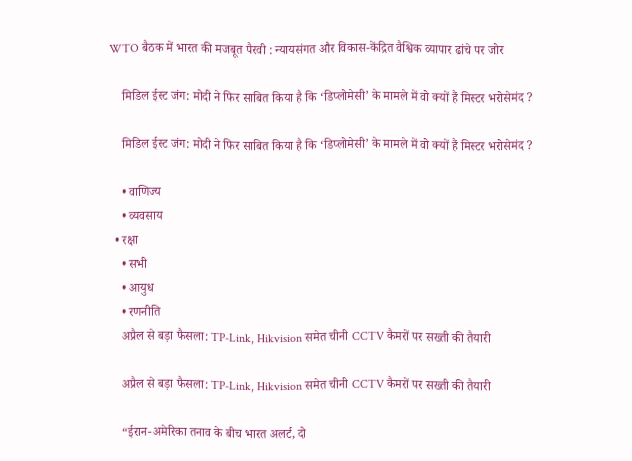WTO बैठक में भारत की मजबूत पैरवी : न्यायसंगत और विकास-केंद्रित वैश्विक व्यापार ढांचे पर जोर

    मिडिल ईस्ट जंग: मोदी ने फिर साबित किया है कि ‘डिप्लोमेसी’ के मामले में वो क्यों हैं मिस्टर भरोसेमंद ?

    मिडिल ईस्ट जंग: मोदी ने फिर साबित किया है कि ‘डिप्लोमेसी’ के मामले में वो क्यों हैं मिस्टर भरोसेमंद ?

    • वाणिज्य
    • व्यवसाय
  • रक्षा
    • सभी
    • आयुध
    • रणनीति
    अप्रैल से बड़ा फैसला: TP-Link, Hikvision समेत चीनी CCTV कैमरों पर सख्ती की तैयारी

    अप्रैल से बड़ा फैसला: TP-Link, Hikvision समेत चीनी CCTV कैमरों पर सख्ती की तैयारी

    “ईरान-अमेरिका तनाव के बीच भारत अलर्ट, दो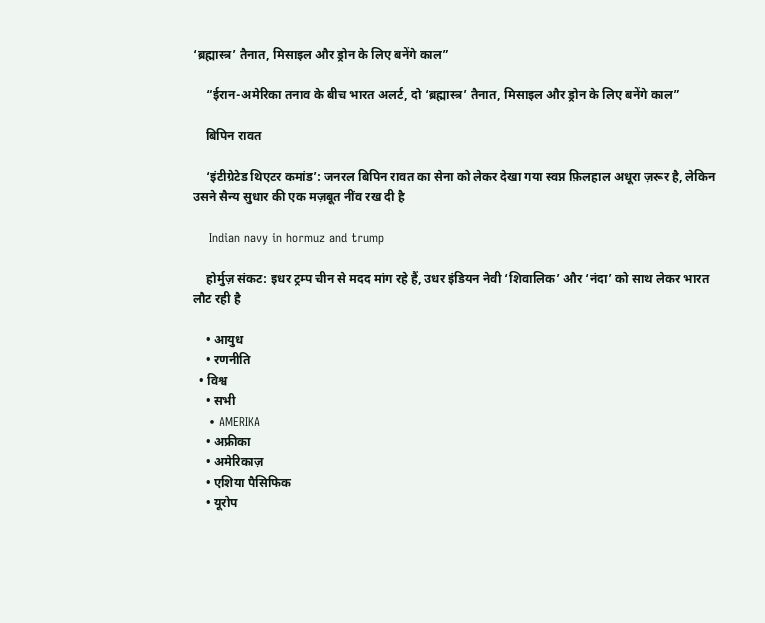‘ब्रह्मास्त्र’ तैनात, मिसाइल और ड्रोन के लिए बनेंगे काल”

    “ईरान-अमेरिका तनाव के बीच भारत अलर्ट, दो ‘ब्रह्मास्त्र’ तैनात, मिसाइल और ड्रोन के लिए बनेंगे काल”

    बिपिन रावत

    ‘इंटीग्रेटेड थिएटर कमांड’: जनरल बिपिन रावत का सेना को लेकर देखा गया स्वप्न फ़िलहाल अधूरा ज़रूर है, लेकिन उसने सैन्य सुधार की एक मज़बूत नींव रख दी है

    Indian navy in hormuz and trump

    होर्मुज़ संकट: इधर ट्रम्प चीन से मदद मांग रहे हैं, उधर इंडियन नेवी ‘शिवालिक’ और ‘नंदा’ को साथ लेकर भारत लौट रही है

    • आयुध
    • रणनीति
  • विश्व
    • सभी
    • AMERIKA
    • अफ्रीका
    • अमेरिकाज़
    • एशिया पैसिफिक
    • यूरोप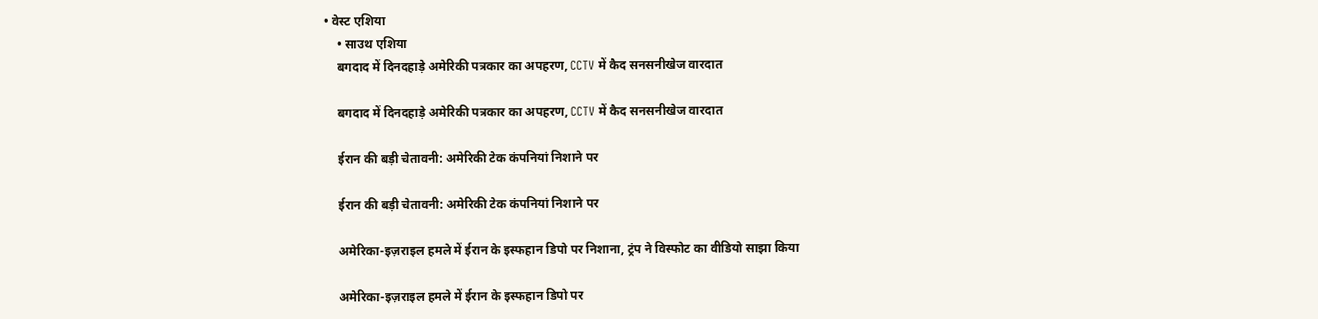• वेस्ट एशिया
    • साउथ एशिया
    बगदाद में दिनदहाड़े अमेरिकी पत्रकार का अपहरण, CCTV में कैद सनसनीखेज वारदात

    बगदाद में दिनदहाड़े अमेरिकी पत्रकार का अपहरण, CCTV में कैद सनसनीखेज वारदात

    ईरान की बड़ी चेतावनी: अमेरिकी टेक कंपनियां निशाने पर

    ईरान की बड़ी चेतावनी: अमेरिकी टेक कंपनियां निशाने पर

    अमेरिका-इज़राइल हमले में ईरान के इस्फहान डिपो पर निशाना, ट्रंप ने विस्फोट का वीडियो साझा किया

    अमेरिका-इज़राइल हमले में ईरान के इस्फहान डिपो पर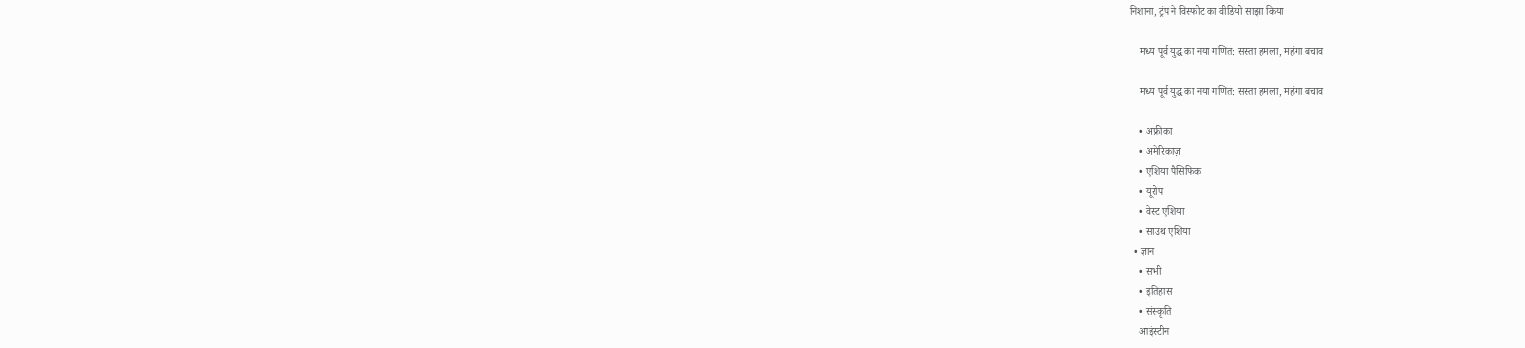निशाना, ट्रंप ने विस्फोट का वीडियो साझा किया

    मध्य पूर्व युद्ध का नया गणित: सस्ता हमला, महंगा बचाव

    मध्य पूर्व युद्ध का नया गणित: सस्ता हमला, महंगा बचाव

    • अफ्रीका
    • अमेरिकाज़
    • एशिया पैसिफिक
    • यूरोप
    • वेस्ट एशिया
    • साउथ एशिया
  • ज्ञान
    • सभी
    • इतिहास
    • संस्कृति
    आइंस्टीन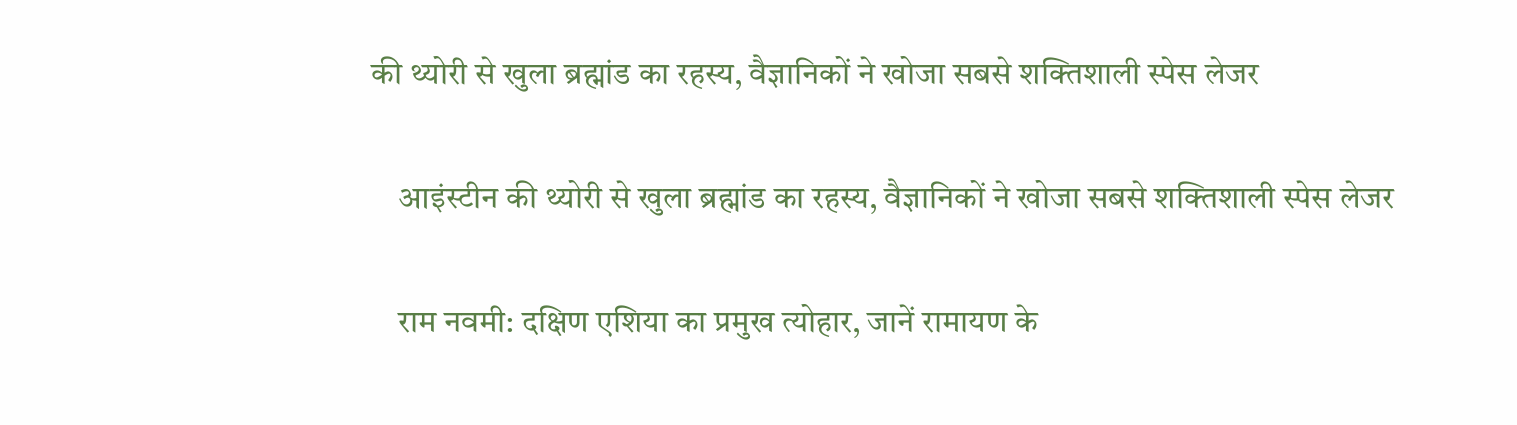की थ्योरी से खुला ब्रह्मांड का रहस्य, वैज्ञानिकों ने खोजा सबसे शक्तिशाली स्पेस लेजर

    आइंस्टीन की थ्योरी से खुला ब्रह्मांड का रहस्य, वैज्ञानिकों ने खोजा सबसे शक्तिशाली स्पेस लेजर

    राम नवमी: दक्षिण एशिया का प्रमुख त्योहार, जानें रामायण के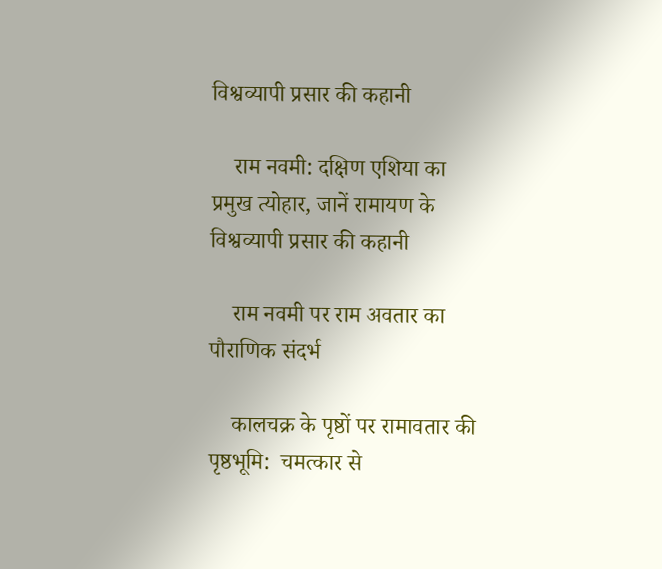विश्वव्यापी प्रसार की कहानी

    राम नवमी: दक्षिण एशिया का प्रमुख त्योहार, जानें रामायण के विश्वव्यापी प्रसार की कहानी

    राम नवमी पर राम अवतार का पौराणिक संदर्भ

    कालचक्र के पृष्ठों पर रामावतार की पृष्ठभूमि:  चमत्कार से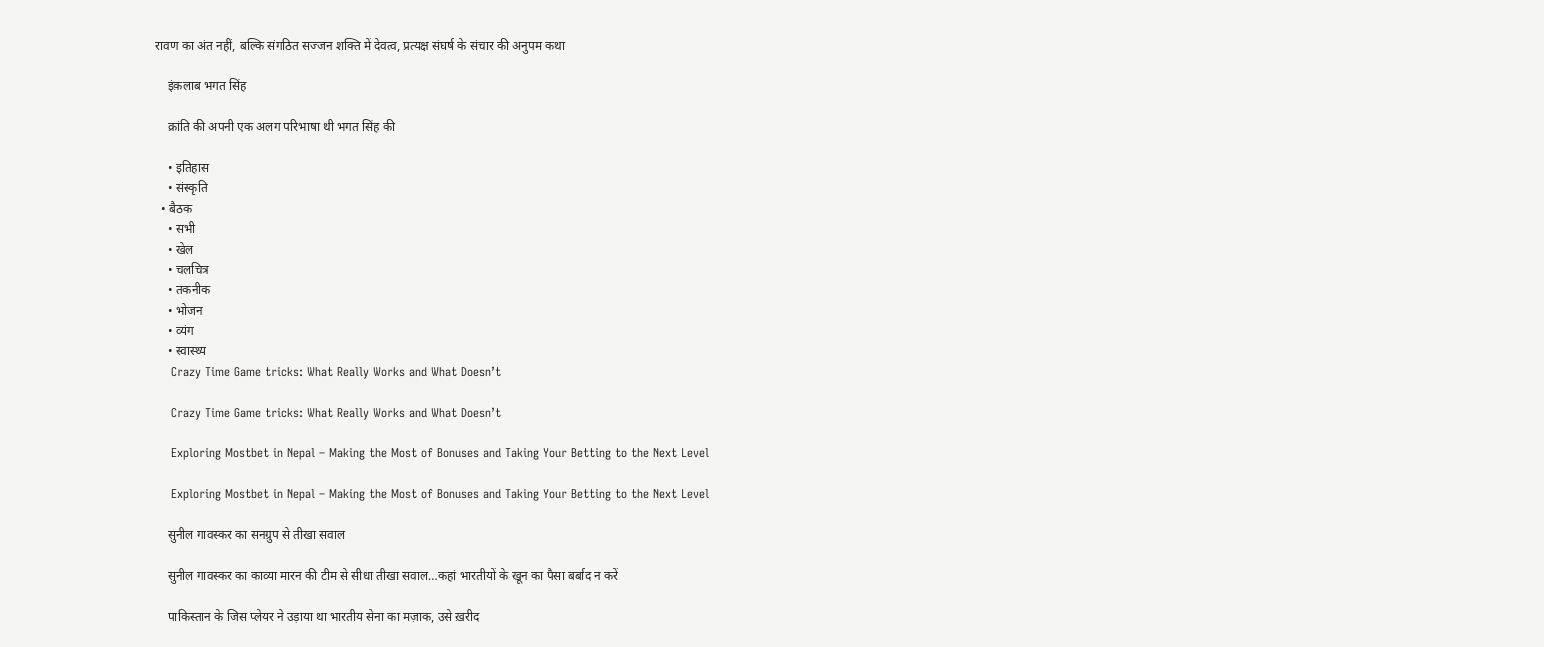रावण का अंत नहीं, बल्कि संगठित सज्जन शक्ति में देवत्व, प्रत्यक्ष संघर्ष के संचार की अनुपम कथा

    इंक़लाब भगत सिंह

    क्रांति की अपनी एक अलग परिभाषा थी भगत सिंह की

    • इतिहास
    • संस्कृति
  • बैठक
    • सभी
    • खेल
    • चलचित्र
    • तकनीक
    • भोजन
    • व्यंग
    • स्वास्थ्य
    Crazy Time Game tricks: What Really Works and What Doesn’t

    Crazy Time Game tricks: What Really Works and What Doesn’t

    Exploring Mostbet in Nepal – Making the Most of Bonuses and Taking Your Betting to the Next Level

    Exploring Mostbet in Nepal – Making the Most of Bonuses and Taking Your Betting to the Next Level

    सुनील गावस्कर का सनग्रुप से तीखा सवाल

    सुनील गावस्कर का काव्या मारन की टीम से सीधा तीखा सवाल…कहां भारतीयों के खून का पैसा बर्बाद न करें

    पाकिस्तान के जिस प्लेयर ने उड़ाया था भारतीय सेना का मज़ाक, उसे ख़रीद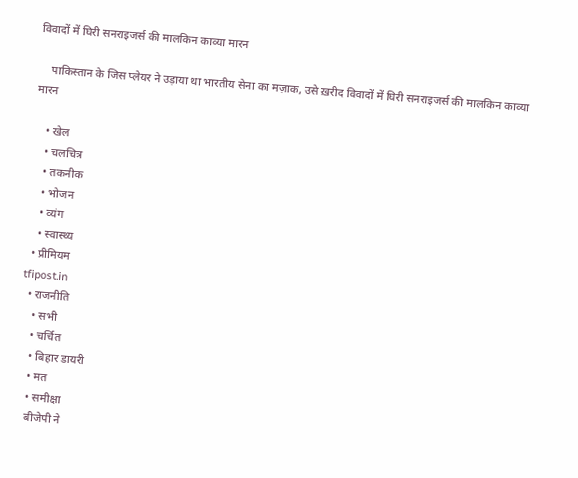विवादों में घिरी सनराइजर्स की मालकिन काव्या मारन

    पाकिस्तान के जिस प्लेयर ने उड़ाया था भारतीय सेना का मज़ाक, उसे ख़रीद विवादों में घिरी सनराइजर्स की मालकिन काव्या मारन

    • खेल
    • चलचित्र
    • तकनीक
    • भोजन
    • व्यंग
    • स्वास्थ्य
  • प्रीमियम
tfipost.in
  • राजनीति
    • सभी
    • चर्चित
    • बिहार डायरी
    • मत
    • समीक्षा
    बीजेपी ने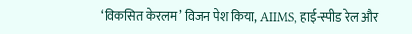‘विकसित केरलम’ विजन पेश किया, AIIMS, हाई-स्पीड रेल और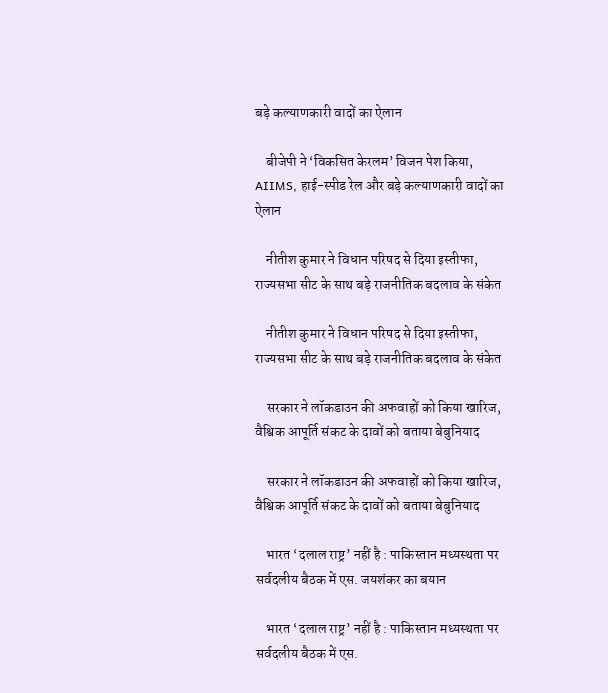बड़े कल्याणकारी वादों का ऐलान

    बीजेपी ने ‘विकसित केरलम’ विजन पेश किया, AIIMS, हाई-स्पीड रेल और बड़े कल्याणकारी वादों का ऐलान

    नीतीश कुमार ने विधान परिषद से दिया इस्तीफा, राज्यसभा सीट के साथ बड़े राजनीतिक बदलाव के संकेत

    नीतीश कुमार ने विधान परिषद से दिया इस्तीफा, राज्यसभा सीट के साथ बड़े राजनीतिक बदलाव के संकेत

    सरकार ने लॉकडाउन की अफवाहों को किया खारिज, वैश्विक आपूर्ति संकट के दावों को बताया बेबुनियाद

    सरकार ने लॉकडाउन की अफवाहों को किया खारिज, वैश्विक आपूर्ति संकट के दावों को बताया बेबुनियाद

    भारत ‘दलाल राष्ट्र’ नहीं है : पाकिस्तान मध्यस्थता पर सर्वदलीय बैठक में एस. जयशंकर का बयान

    भारत ‘दलाल राष्ट्र’ नहीं है : पाकिस्तान मध्यस्थता पर सर्वदलीय बैठक में एस.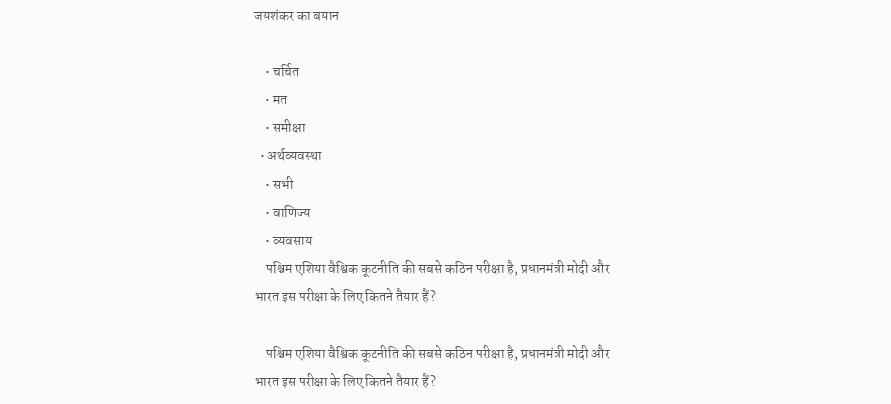जयशंकर का बयान

    • चर्चित
    • मत
    • समीक्षा
  • अर्थव्यवस्था
    • सभी
    • वाणिज्य
    • व्यवसाय
    पश्चिम एशिया वैश्विक कूटनीति की सबसे कठिन परीक्षा है, प्रधानमंत्री मोदी और भारत इस परीक्षा के लिए कितने तैयार हैं?

    पश्चिम एशिया वैश्विक कूटनीति की सबसे कठिन परीक्षा है, प्रधानमंत्री मोदी और भारत इस परीक्षा के लिए कितने तैयार हैं?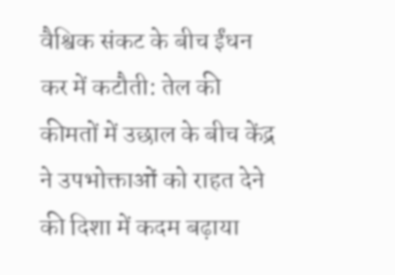वैश्विक संकट के बीच ईंधन कर में कटौती: तेल की कीमतों में उछाल के बीच केंद्र ने उपभोक्ताओं को राहत देने की दिशा में कदम बढ़ाया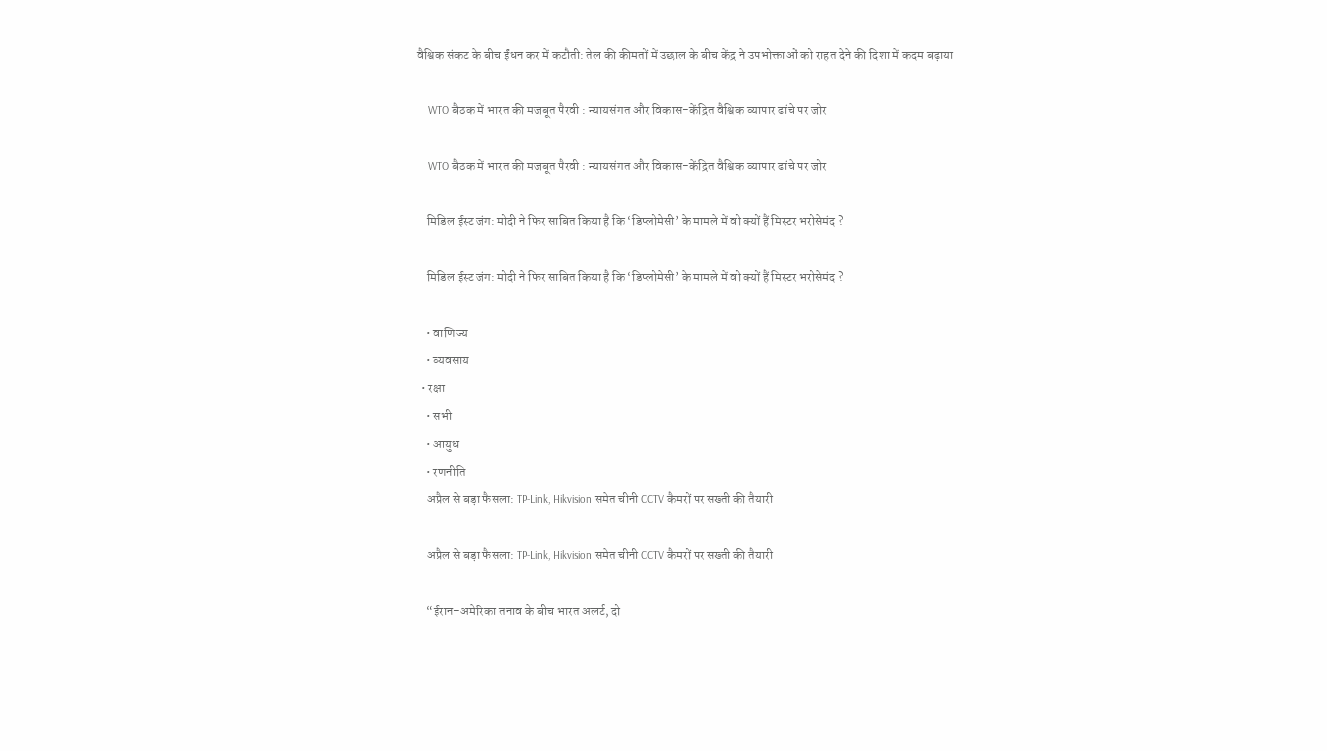वैश्विक संकट के बीच ईंधन कर में कटौती: तेल की कीमतों में उछाल के बीच केंद्र ने उपभोक्ताओं को राहत देने की दिशा में कदम बढ़ाया

    WTO बैठक में भारत की मजबूत पैरवी : न्यायसंगत और विकास-केंद्रित वैश्विक व्यापार ढांचे पर जोर

    WTO बैठक में भारत की मजबूत पैरवी : न्यायसंगत और विकास-केंद्रित वैश्विक व्यापार ढांचे पर जोर

    मिडिल ईस्ट जंग: मोदी ने फिर साबित किया है कि ‘डिप्लोमेसी’ के मामले में वो क्यों हैं मिस्टर भरोसेमंद ?

    मिडिल ईस्ट जंग: मोदी ने फिर साबित किया है कि ‘डिप्लोमेसी’ के मामले में वो क्यों हैं मिस्टर भरोसेमंद ?

    • वाणिज्य
    • व्यवसाय
  • रक्षा
    • सभी
    • आयुध
    • रणनीति
    अप्रैल से बड़ा फैसला: TP-Link, Hikvision समेत चीनी CCTV कैमरों पर सख्ती की तैयारी

    अप्रैल से बड़ा फैसला: TP-Link, Hikvision समेत चीनी CCTV कैमरों पर सख्ती की तैयारी

    “ईरान-अमेरिका तनाव के बीच भारत अलर्ट, दो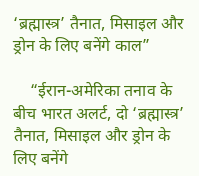‘ब्रह्मास्त्र’ तैनात, मिसाइल और ड्रोन के लिए बनेंगे काल”

    “ईरान-अमेरिका तनाव के बीच भारत अलर्ट, दो ‘ब्रह्मास्त्र’ तैनात, मिसाइल और ड्रोन के लिए बनेंगे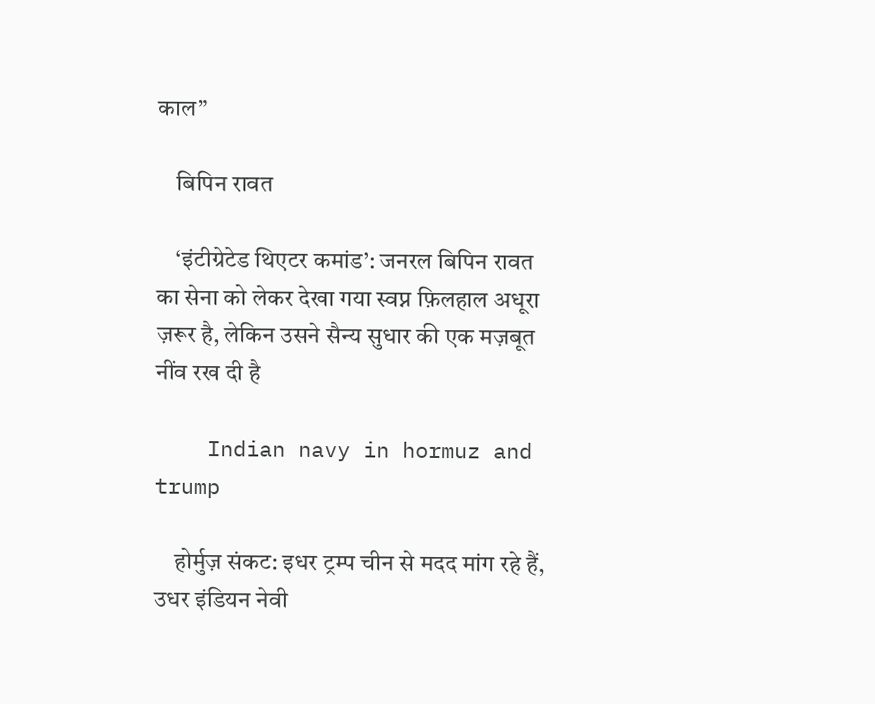काल”

    बिपिन रावत

    ‘इंटीग्रेटेड थिएटर कमांड’: जनरल बिपिन रावत का सेना को लेकर देखा गया स्वप्न फ़िलहाल अधूरा ज़रूर है, लेकिन उसने सैन्य सुधार की एक मज़बूत नींव रख दी है

    Indian navy in hormuz and trump

    होर्मुज़ संकट: इधर ट्रम्प चीन से मदद मांग रहे हैं, उधर इंडियन नेवी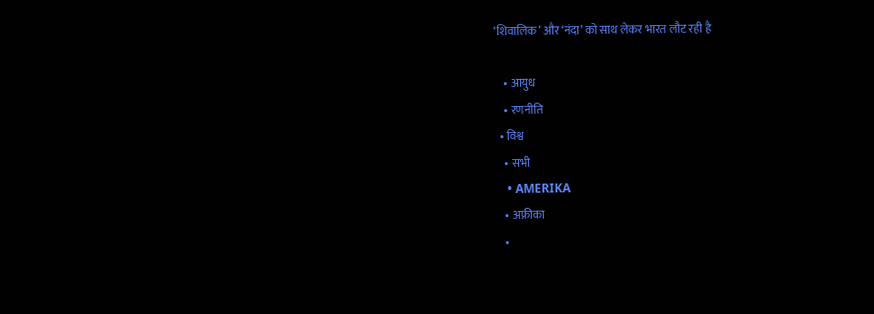‘शिवालिक’ और ‘नंदा’ को साथ लेकर भारत लौट रही है

    • आयुध
    • रणनीति
  • विश्व
    • सभी
    • AMERIKA
    • अफ्रीका
    •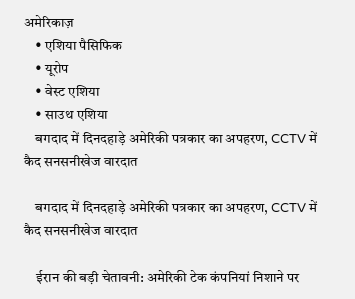अमेरिकाज़
    • एशिया पैसिफिक
    • यूरोप
    • वेस्ट एशिया
    • साउथ एशिया
    बगदाद में दिनदहाड़े अमेरिकी पत्रकार का अपहरण, CCTV में कैद सनसनीखेज वारदात

    बगदाद में दिनदहाड़े अमेरिकी पत्रकार का अपहरण, CCTV में कैद सनसनीखेज वारदात

    ईरान की बड़ी चेतावनी: अमेरिकी टेक कंपनियां निशाने पर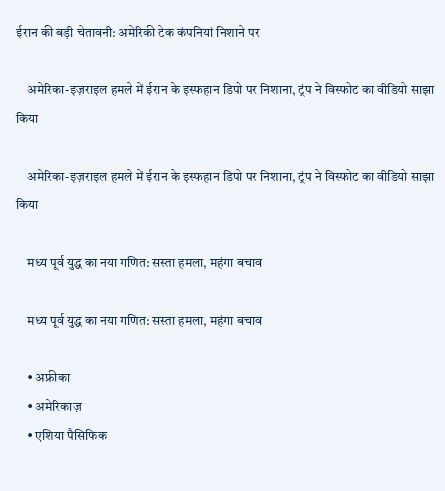ईरान की बड़ी चेतावनी: अमेरिकी टेक कंपनियां निशाने पर

    अमेरिका-इज़राइल हमले में ईरान के इस्फहान डिपो पर निशाना, ट्रंप ने विस्फोट का वीडियो साझा किया

    अमेरिका-इज़राइल हमले में ईरान के इस्फहान डिपो पर निशाना, ट्रंप ने विस्फोट का वीडियो साझा किया

    मध्य पूर्व युद्ध का नया गणित: सस्ता हमला, महंगा बचाव

    मध्य पूर्व युद्ध का नया गणित: सस्ता हमला, महंगा बचाव

    • अफ्रीका
    • अमेरिकाज़
    • एशिया पैसिफिक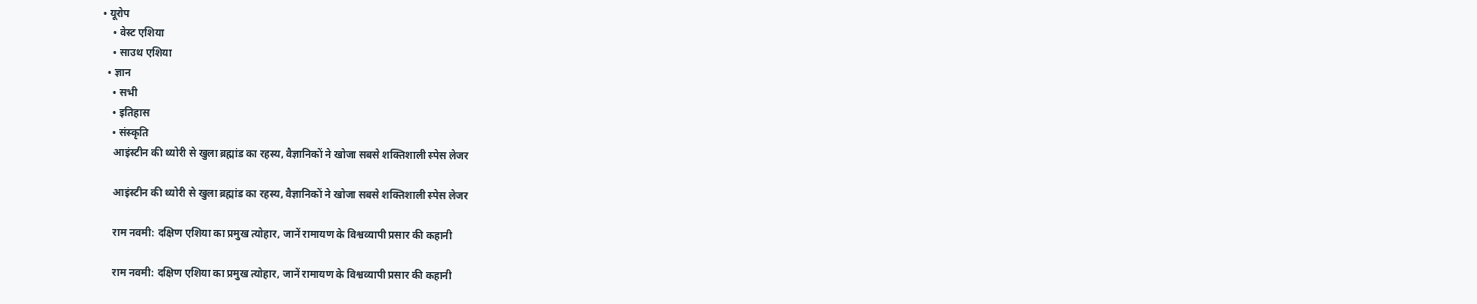• यूरोप
    • वेस्ट एशिया
    • साउथ एशिया
  • ज्ञान
    • सभी
    • इतिहास
    • संस्कृति
    आइंस्टीन की थ्योरी से खुला ब्रह्मांड का रहस्य, वैज्ञानिकों ने खोजा सबसे शक्तिशाली स्पेस लेजर

    आइंस्टीन की थ्योरी से खुला ब्रह्मांड का रहस्य, वैज्ञानिकों ने खोजा सबसे शक्तिशाली स्पेस लेजर

    राम नवमी: दक्षिण एशिया का प्रमुख त्योहार, जानें रामायण के विश्वव्यापी प्रसार की कहानी

    राम नवमी: दक्षिण एशिया का प्रमुख त्योहार, जानें रामायण के विश्वव्यापी प्रसार की कहानी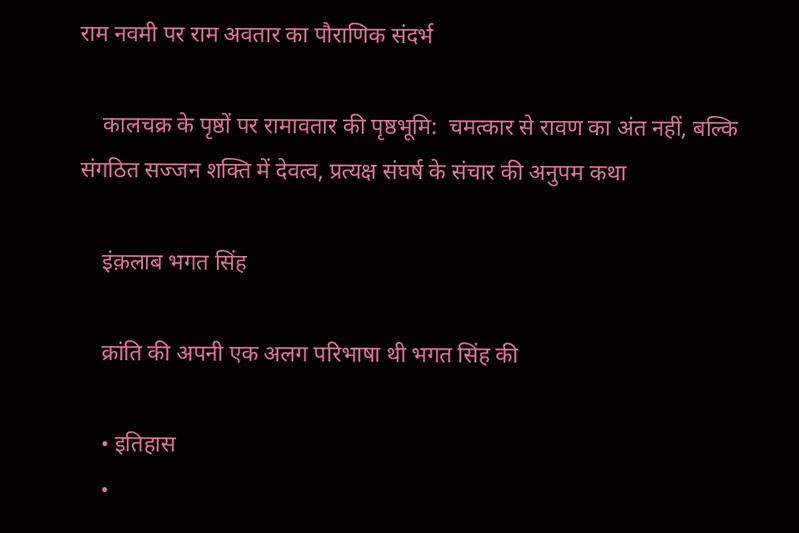राम नवमी पर राम अवतार का पौराणिक संदर्भ

    कालचक्र के पृष्ठों पर रामावतार की पृष्ठभूमि:  चमत्कार से रावण का अंत नहीं, बल्कि संगठित सज्जन शक्ति में देवत्व, प्रत्यक्ष संघर्ष के संचार की अनुपम कथा

    इंक़लाब भगत सिंह

    क्रांति की अपनी एक अलग परिभाषा थी भगत सिंह की

    • इतिहास
    •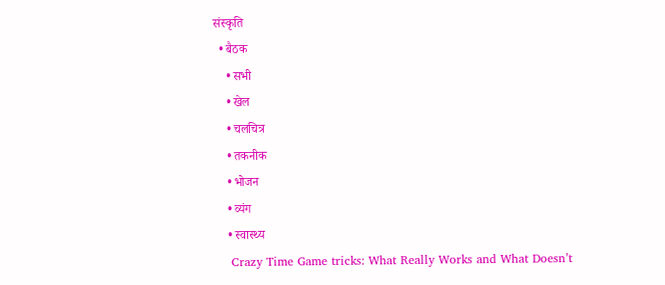संस्कृति
  • बैठक
    • सभी
    • खेल
    • चलचित्र
    • तकनीक
    • भोजन
    • व्यंग
    • स्वास्थ्य
    Crazy Time Game tricks: What Really Works and What Doesn’t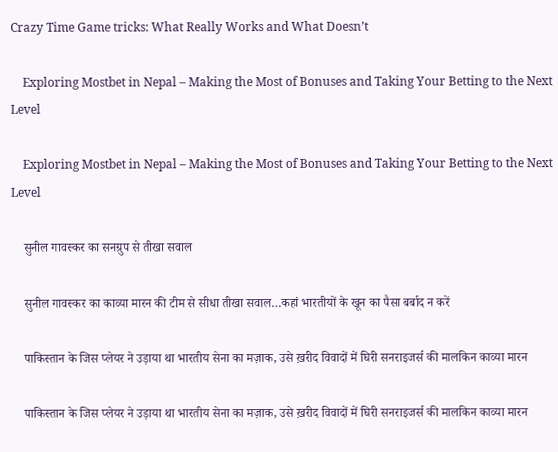Crazy Time Game tricks: What Really Works and What Doesn’t

    Exploring Mostbet in Nepal – Making the Most of Bonuses and Taking Your Betting to the Next Level

    Exploring Mostbet in Nepal – Making the Most of Bonuses and Taking Your Betting to the Next Level

    सुनील गावस्कर का सनग्रुप से तीखा सवाल

    सुनील गावस्कर का काव्या मारन की टीम से सीधा तीखा सवाल…कहां भारतीयों के खून का पैसा बर्बाद न करें

    पाकिस्तान के जिस प्लेयर ने उड़ाया था भारतीय सेना का मज़ाक, उसे ख़रीद विवादों में घिरी सनराइजर्स की मालकिन काव्या मारन

    पाकिस्तान के जिस प्लेयर ने उड़ाया था भारतीय सेना का मज़ाक, उसे ख़रीद विवादों में घिरी सनराइजर्स की मालकिन काव्या मारन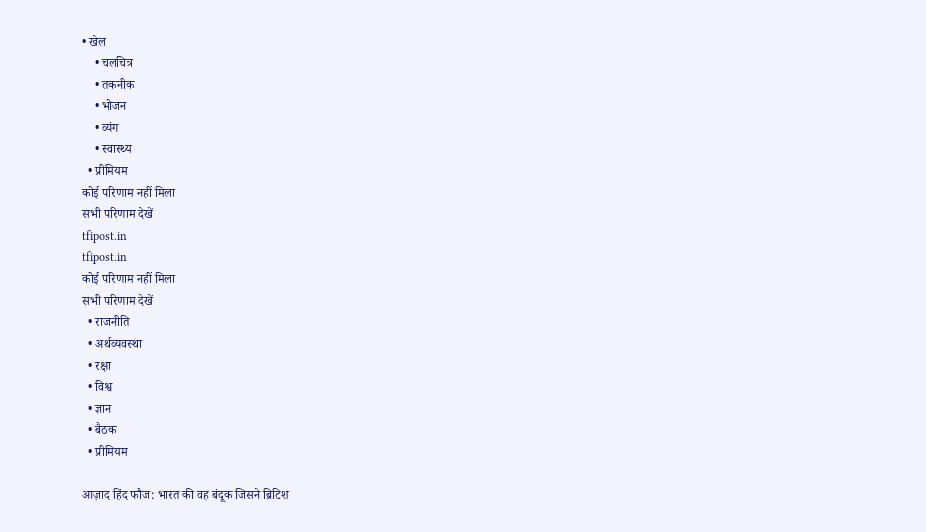• खेल
    • चलचित्र
    • तकनीक
    • भोजन
    • व्यंग
    • स्वास्थ्य
  • प्रीमियम
कोई परिणाम नहीं मिला
सभी परिणाम देखें
tfipost.in
tfipost.in
कोई परिणाम नहीं मिला
सभी परिणाम देखें
  • राजनीति
  • अर्थव्यवस्था
  • रक्षा
  • विश्व
  • ज्ञान
  • बैठक
  • प्रीमियम

आज़ाद हिंद फौज: भारत की वह बंदूक जिसने ब्रिटिश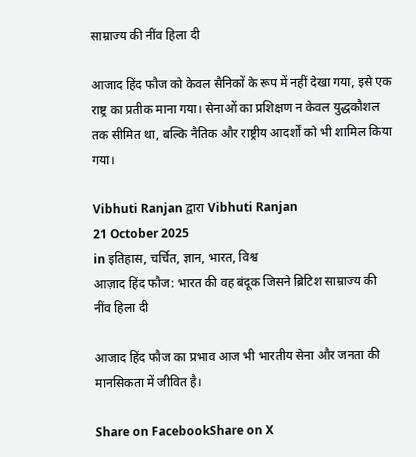साम्राज्य की नींव हिला दी

आजाद हिंद फौज को केवल सैनिकों के रूप में नहीं देखा गया, इसे एक राष्ट्र का प्रतीक माना गया। सेनाओं का प्रशिक्षण न केवल युद्धकौशल तक सीमित था, बल्कि नैतिक और राष्ट्रीय आदर्शों को भी शामिल किया गया।

Vibhuti Ranjan द्वारा Vibhuti Ranjan
21 October 2025
in इतिहास, चर्चित, ज्ञान, भारत, विश्व
आज़ाद हिंद फौज: भारत की वह बंदूक जिसने ब्रिटिश साम्राज्य की नींव हिला दी

आजाद हिंद फौज का प्रभाव आज भी भारतीय सेना और जनता की मानसिकता में जीवित है।

Share on FacebookShare on X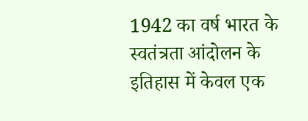1942 का वर्ष भारत के स्वतंत्रता आंदोलन के इतिहास में केवल एक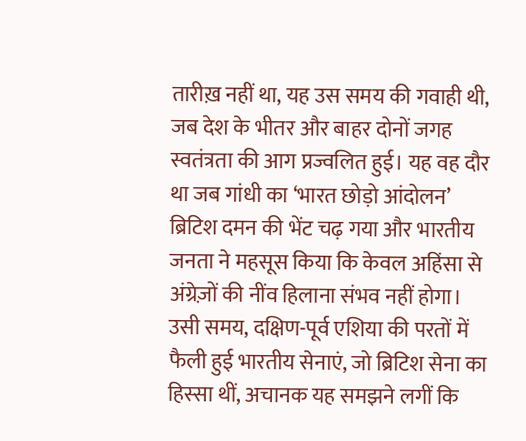तारीख़ नहीं था, यह उस समय की गवाही थी, जब देश के भीतर और बाहर दोनों जगह स्वतंत्रता की आग प्रज्वलित हुई। यह वह दौर था जब गांधी का ‘भारत छोड़ो आंदोलन’ ब्रिटिश दमन की भेंट चढ़ गया और भारतीय जनता ने महसूस किया कि केवल अहिंसा से अंग्रेज़ों की नींव हिलाना संभव नहीं होगा। उसी समय, दक्षिण-पूर्व एशिया की परतों में फैली हुई भारतीय सेनाएं, जो ब्रिटिश सेना का हिस्सा थीं, अचानक यह समझने लगीं कि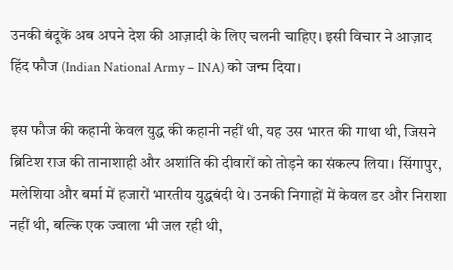उनकी बंदूकें अब अपने देश की आज़ादी के लिए चलनी चाहिए। इसी विचार ने आज़ाद हिंद फौज (Indian National Army – INA) को जन्म दिया।

इस फौज की कहानी केवल युद्ध की कहानी नहीं थी, यह उस भारत की गाथा थी, जिसने ब्रिटिश राज की तानाशाही और अशांति की दीवारों को तोड़ने का संकल्प लिया। सिंगापुर, मलेशिया और बर्मा में हजारों भारतीय युद्धबंदी थे। उनकी निगाहों में केवल डर और निराशा नहीं थी, बल्कि एक ज्वाला भी जल रही थी,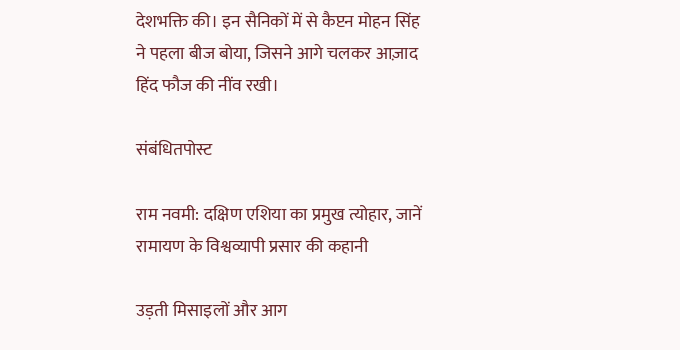देशभक्ति की। इन सैनिकों में से कैप्टन मोहन सिंह ने पहला बीज बोया, जिसने आगे चलकर आज़ाद हिंद फौज की नींव रखी।

संबंधितपोस्ट

राम नवमी: दक्षिण एशिया का प्रमुख त्योहार, जानें रामायण के विश्वव्यापी प्रसार की कहानी

उड़ती मिसाइलों और आग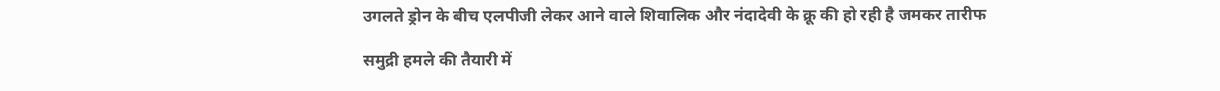उगलते ड्रोन के बीच एलपीजी लेकर आने वाले शिवालिक और नंदादेवी के क्रू की हो रही है जमकर तारीफ

समुद्री हमले की तैयारी में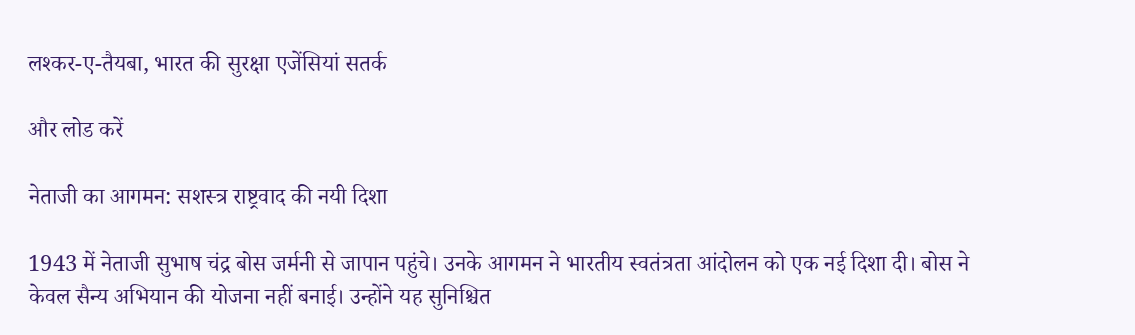लश्कर-ए-तैयबा, भारत की सुरक्षा एजेंसियां सतर्क

और लोड करें

नेताजी का आगमन: सशस्त्र राष्ट्रवाद की नयी दिशा

1943 में नेताजी सुभाष चंद्र बोस जर्मनी से जापान पहुंचे। उनके आगमन ने भारतीय स्वतंत्रता आंदोलन को एक नई दिशा दी। बोस ने केवल सैन्य अभियान की योजना नहीं बनाई। उन्होंने यह सुनिश्चित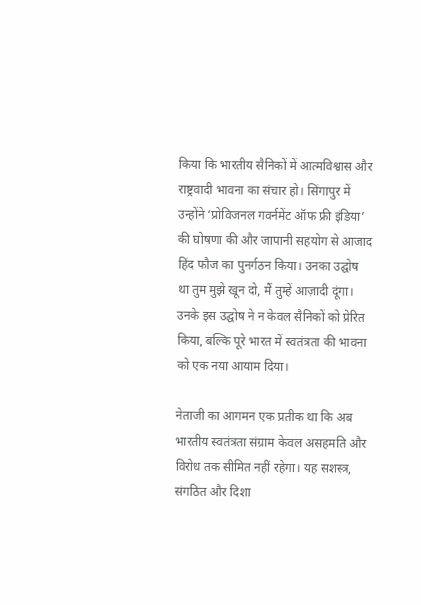किया कि भारतीय सैनिकों में आत्मविश्वास और राष्ट्रवादी भावना का संचार हो। सिंगापुर में उन्होंने ‘प्रोविजनल गवर्नमेंट ऑफ फ्री इंडिया’ की घोषणा की और जापानी सहयोग से आजाद हिंद फौज का पुनर्गठन किया। उनका उद्घोष था तुम मुझे खून दो, मैं तुम्हें आज़ादी दूंगा। उनके इस उद्घोष ने न केवल सैनिकों को प्रेरित किया, बल्कि पूरे भारत में स्वतंत्रता की भावना को एक नया आयाम दिया।

नेताजी का आगमन एक प्रतीक था कि अब भारतीय स्वतंत्रता संग्राम केवल असहमति और विरोध तक सीमित नहीं रहेगा। यह सशस्त्र, संगठित और दिशा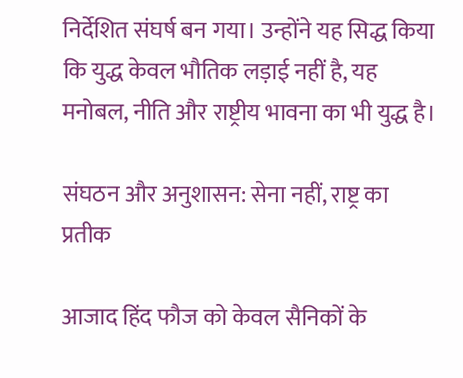निर्देशित संघर्ष बन गया। उन्होंने यह सिद्ध किया कि युद्ध केवल भौतिक लड़ाई नहीं है, यह मनोबल, नीति और राष्ट्रीय भावना का भी युद्ध है।

संघठन और अनुशासन: सेना नहीं, राष्ट्र का प्रतीक

आजाद हिंद फौज को केवल सैनिकों के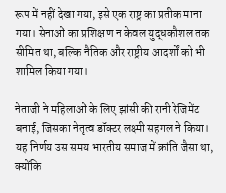रूप में नहीं देखा गया, इसे एक राष्ट्र का प्रतीक माना गया। सेनाओं का प्रशिक्षण न केवल युद्धकौशल तक सीमित था, बल्कि नैतिक और राष्ट्रीय आदर्शों को भी शामिल किया गया।

नेताजी ने महिलाओं के लिए झांसी की रानी रेजिमेंट बनाई, जिसका नेतृत्व डॉक्टर लक्ष्मी सहगल ने किया। यह निर्णय उस समय भारतीय समाज में क्रांति जैसा था, क्योंकि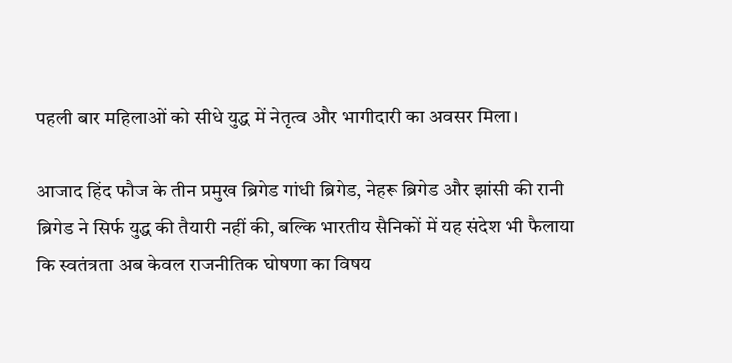पहली बार महिलाओं को सीधे युद्ध में नेतृत्व और भागीदारी का अवसर मिला।

आजाद हिंद फौज के तीन प्रमुख ब्रिगेड गांधी ब्रिगेड, नेहरू ब्रिगेड और झांसी की रानी ब्रिगेड ने सिर्फ युद्ध की तैयारी नहीं की, बल्कि भारतीय सैनिकों में यह संदेश भी फैलाया कि स्वतंत्रता अब केवल राजनीतिक घोषणा का विषय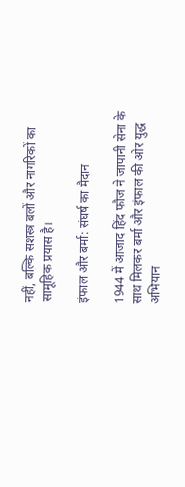नहीं, बल्कि सशस्त्र बलों और नागरिकों का सामूहिक प्रयास है।

इंफाल और बर्मा: संघर्ष का मैदान

1944 में आजाद हिंद फौज ने जापानी सेना के साथ मिलकर बर्मा और इंफाल की ओर युद्ध अभियान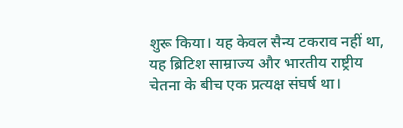शुरू किया। यह केवल सैन्य टकराव नहीं था, यह ब्रिटिश साम्राज्य और भारतीय राष्ट्रीय चेतना के बीच एक प्रत्यक्ष संघर्ष था।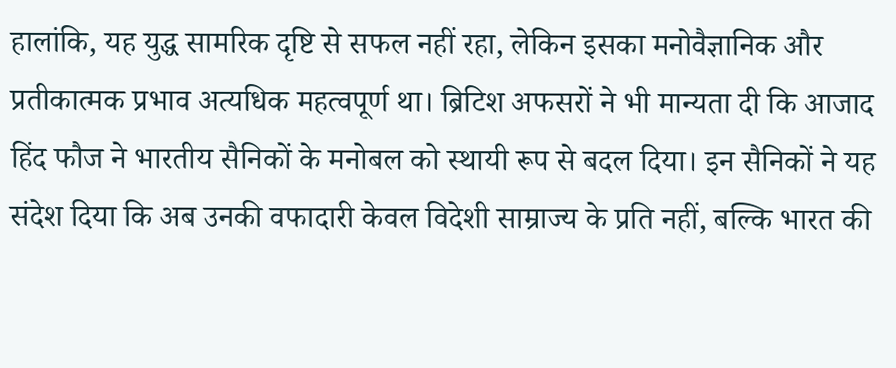हालांकि, यह युद्ध सामरिक दृष्टि से सफल नहीं रहा, लेकिन इसका मनोवैज्ञानिक और प्रतीकात्मक प्रभाव अत्यधिक महत्वपूर्ण था। ब्रिटिश अफसरों ने भी मान्यता दी कि आजाद हिंद फौज ने भारतीय सैनिकों के मनोबल को स्थायी रूप से बदल दिया। इन सैनिकों ने यह संदेश दिया कि अब उनकी वफादारी केवल विदेशी साम्राज्य के प्रति नहीं, बल्कि भारत की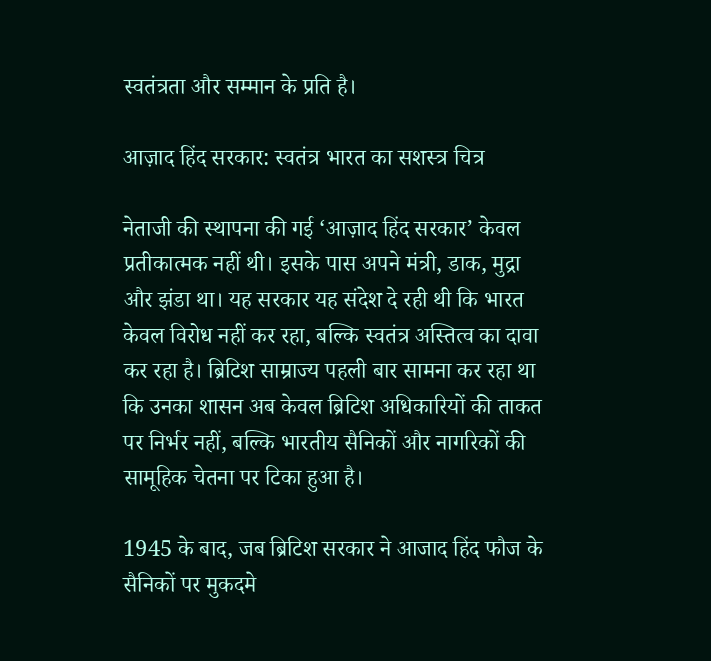स्वतंत्रता और सम्मान के प्रति है।

आज़ाद हिंद सरकार: स्वतंत्र भारत का सशस्त्र चित्र

नेताजी की स्थापना की गई ‘आज़ाद हिंद सरकार’ केवल प्रतीकात्मक नहीं थी। इसके पास अपने मंत्री, डाक, मुद्रा और झंडा था। यह सरकार यह संदेश दे रही थी कि भारत केवल विरोध नहीं कर रहा, बल्कि स्वतंत्र अस्तित्व का दावा कर रहा है। ब्रिटिश साम्राज्य पहली बार सामना कर रहा था कि उनका शासन अब केवल ब्रिटिश अधिकारियों की ताकत पर निर्भर नहीं, बल्कि भारतीय सैनिकों और नागरिकों की सामूहिक चेतना पर टिका हुआ है।

1945 के बाद, जब ब्रिटिश सरकार ने आजाद हिंद फौज के सैनिकों पर मुकदमे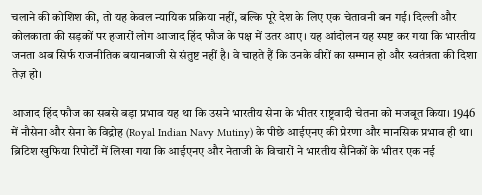चलाने की कोशिश की, तो यह केवल न्यायिक प्रक्रिया नहीं, बल्कि पूरे देश के लिए एक चेतावनी बन गई। दिल्ली और कोलकाता की सड़कों पर हजारों लोग आजाद हिंद फौज के पक्ष में उतर आए। यह आंदोलन यह स्पष्ट कर गया कि भारतीय जनता अब सिर्फ राजनीतिक बयानबाजी से संतुष्ट नहीं है। वे चाहते हैं कि उनके वीरों का सम्मान हो और स्वतंत्रता की दिशा तेज़ हो।

आजाद हिंद फौज का सबसे बड़ा प्रभाव यह था कि उसने भारतीय सेना के भीतर राष्ट्रवादी चेतना को मजबूत किया। 1946 में नौसेना और सेना के विद्रोह (Royal Indian Navy Mutiny) के पीछे आईएनए की प्रेरणा और मानसिक प्रभाव ही था। ब्रिटिश खुफिया रिपोर्टों में लिखा गया कि आईएनए और नेताजी के विचारों ने भारतीय सैनिकों के भीतर एक नई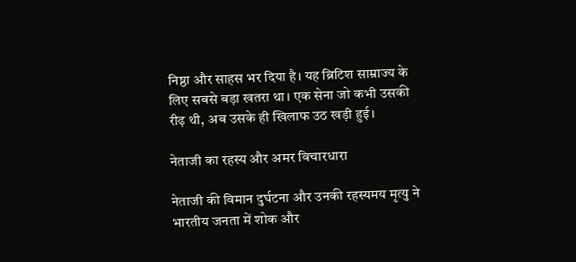निष्ठा और साहस भर दिया है। यह ब्रिटिश साम्राज्य के लिए सबसे बड़ा खतरा था। एक सेना जो कभी उसकी रीढ़ थी, अब उसके ही खिलाफ उठ खड़ी हुई।

नेताजी का रहस्य और अमर विचारधारा

नेताजी की विमान दुर्घटना और उनकी रहस्यमय मृत्यु ने भारतीय जनता में शोक और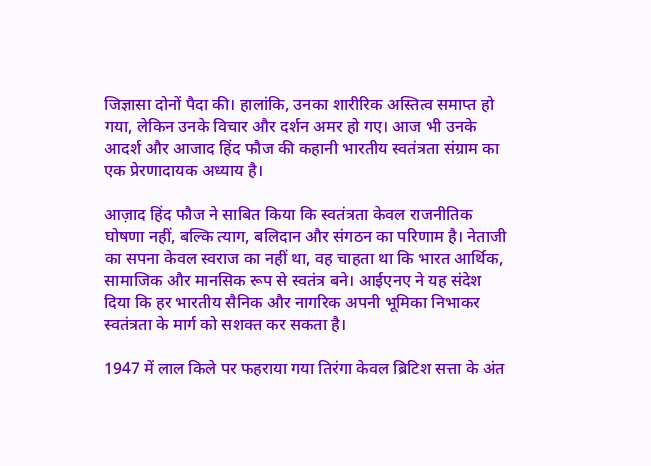जिज्ञासा दोनों पैदा की। हालांकि, उनका शारीरिक अस्तित्व समाप्त हो गया, लेकिन उनके विचार और दर्शन अमर हो गए। आज भी उनके आदर्श और आजाद हिंद फौज की कहानी भारतीय स्वतंत्रता संग्राम का एक प्रेरणादायक अध्याय है।

आज़ाद हिंद फौज ने साबित किया कि स्वतंत्रता केवल राजनीतिक घोषणा नहीं, बल्कि त्याग, बलिदान और संगठन का परिणाम है। नेताजी का सपना केवल स्वराज का नहीं था, वह चाहता था कि भारत आर्थिक, सामाजिक और मानसिक रूप से स्वतंत्र बने। आईएनए ने यह संदेश दिया कि हर भारतीय सैनिक और नागरिक अपनी भूमिका निभाकर स्वतंत्रता के मार्ग को सशक्त कर सकता है।

1947 में लाल किले पर फहराया गया तिरंगा केवल ब्रिटिश सत्ता के अंत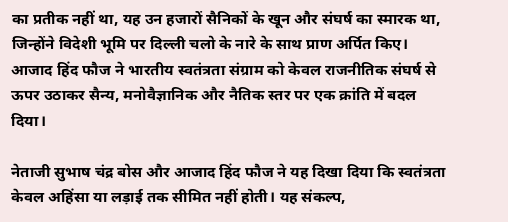का प्रतीक नहीं था, यह उन हजारों सैनिकों के खून और संघर्ष का स्मारक था, जिन्होंने विदेशी भूमि पर दिल्ली चलो के नारे के साथ प्राण अर्पित किए। आजाद हिंद फौज ने भारतीय स्वतंत्रता संग्राम को केवल राजनीतिक संघर्ष से ऊपर उठाकर सैन्य, मनोवैज्ञानिक और नैतिक स्तर पर एक क्रांति में बदल दिया।

नेताजी सुभाष चंद्र बोस और आजाद हिंद फौज ने यह दिखा दिया कि स्वतंत्रता केवल अहिंसा या लड़ाई तक सीमित नहीं होती। यह संकल्प,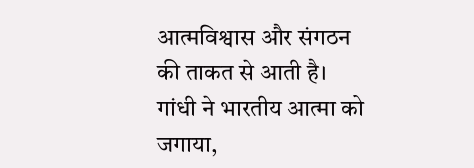आत्मविश्वास और संगठन की ताकत से आती है। गांधी ने भारतीय आत्मा को जगाया,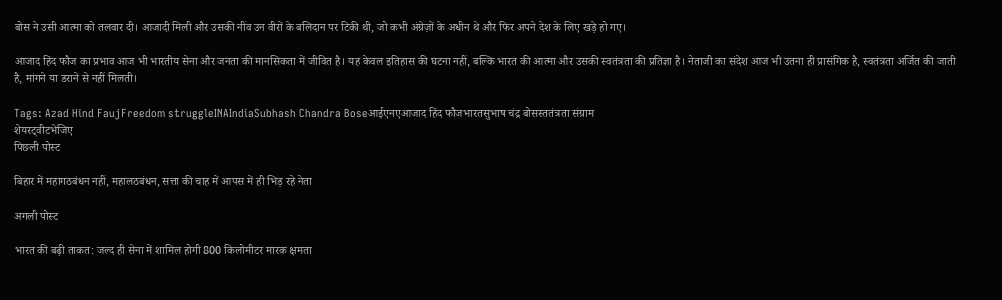बोस ने उसी आत्मा को तलवार दी। आजादी मिली और उसकी नींव उन वीरों के बलिदान पर टिकी थी, जो कभी अंग्रेज़ों के अधीन थे और फिर अपने देश के लिए खड़े हो गए।

आजाद हिंद फौज का प्रभाव आज भी भारतीय सेना और जनता की मानसिकता में जीवित है। यह केवल इतिहास की घटना नहीं, बल्कि भारत की आत्मा और उसकी स्वतंत्रता की प्रतिज्ञा है। नेताजी का संदेश आज भी उतना ही प्रासंगिक है, स्वतंत्रता अर्जित की जाती है, मांगने या डराने से नहीं मिलती।

Tags: Azad Hind FaujFreedom struggleINAIndiaSubhash Chandra Boseआईएनएआजाद हिंद फौजभारतसुभाष चंद्र बोसस्ततंत्रता संग्राम
शेयरट्वीटभेजिए
पिछली पोस्ट

बिहार में महागठबंधन नहीं, महालठबंधन, सत्ता की चाह में आपस में ही भिड़ रहे नेता

अगली पोस्ट

भारत की बढ़ी ताकत: जल्द ही सेना में शामिल होगी 800 किलोमीटर मारक क्षमता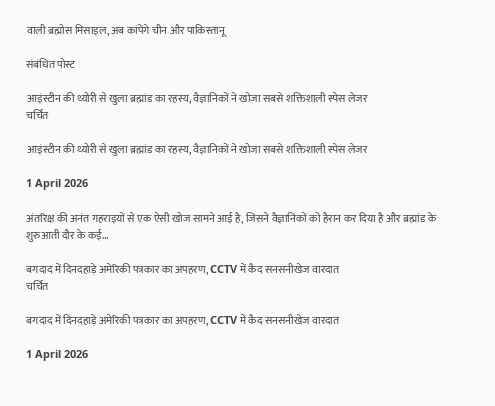वाली ब्रह्मोस मिसाइल, अब कांपेंगे चीन और पाकिस्तानू

संबंधित पोस्ट

आइंस्टीन की थ्योरी से खुला ब्रह्मांड का रहस्य, वैज्ञानिकों ने खोजा सबसे शक्तिशाली स्पेस लेजर
चर्चित

आइंस्टीन की थ्योरी से खुला ब्रह्मांड का रहस्य, वैज्ञानिकों ने खोजा सबसे शक्तिशाली स्पेस लेजर

1 April 2026

अंतरिक्ष की अनंत गहराइयों से एक ऐसी खोज सामने आई है, जिसने वैज्ञानिकों को हैरान कर दिया है और ब्रह्मांड के शुरुआती दौर के कई...

बगदाद में दिनदहाड़े अमेरिकी पत्रकार का अपहरण, CCTV में कैद सनसनीखेज वारदात
चर्चित

बगदाद में दिनदहाड़े अमेरिकी पत्रकार का अपहरण, CCTV में कैद सनसनीखेज वारदात

1 April 2026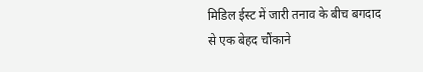मिडिल ईस्ट में जारी तनाव के बीच बगदाद से एक बेहद चौंकाने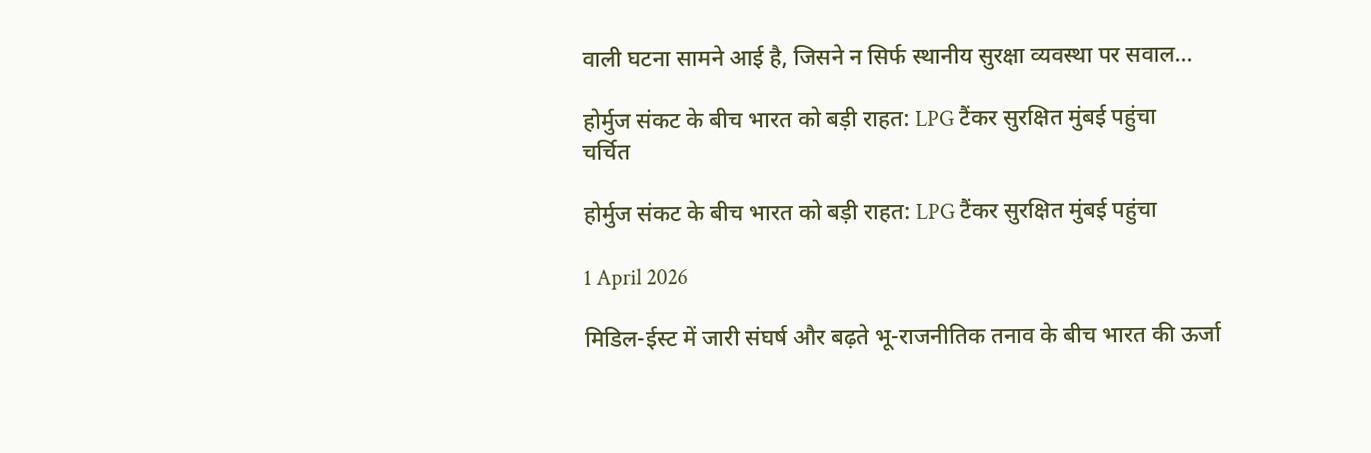वाली घटना सामने आई है, जिसने न सिर्फ स्थानीय सुरक्षा व्यवस्था पर सवाल...

होर्मुज संकट के बीच भारत को बड़ी राहत: LPG टैंकर सुरक्षित मुंबई पहुंचा
चर्चित

होर्मुज संकट के बीच भारत को बड़ी राहत: LPG टैंकर सुरक्षित मुंबई पहुंचा

1 April 2026

मिडिल-ईस्ट में जारी संघर्ष और बढ़ते भू-राजनीतिक तनाव के बीच भारत की ऊर्जा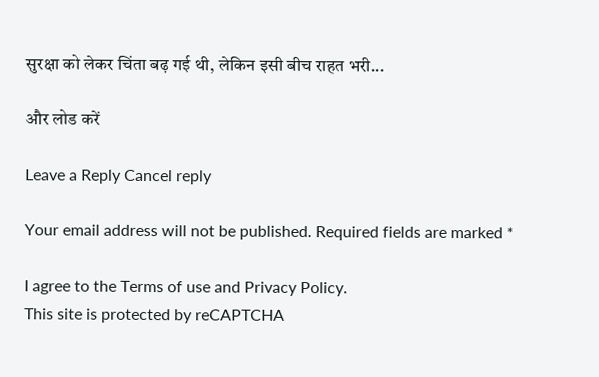सुरक्षा को लेकर चिंता बढ़ गई थी, लेकिन इसी बीच राहत भरी...

और लोड करें

Leave a Reply Cancel reply

Your email address will not be published. Required fields are marked *

I agree to the Terms of use and Privacy Policy.
This site is protected by reCAPTCHA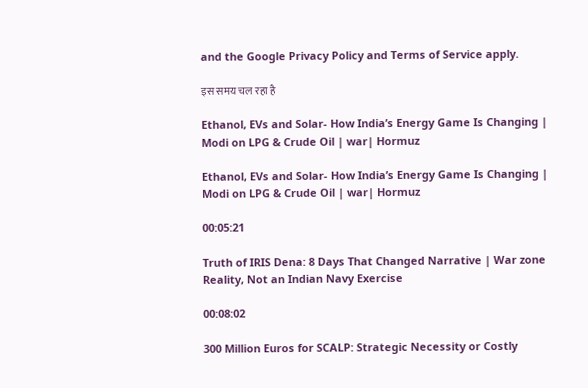and the Google Privacy Policy and Terms of Service apply.

इस समय चल रहा है

Ethanol, EVs and Solar- How India’s Energy Game Is Changing | Modi on LPG & Crude Oil | war| Hormuz

Ethanol, EVs and Solar- How India’s Energy Game Is Changing | Modi on LPG & Crude Oil | war| Hormuz

00:05:21

Truth of IRIS Dena: 8 Days That Changed Narrative | War zone Reality, Not an Indian Navy Exercise

00:08:02

300 Million Euros for SCALP: Strategic Necessity or Costly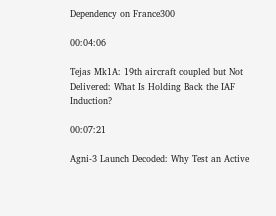Dependency on France300

00:04:06

Tejas Mk1A: 19th aircraft coupled but Not Delivered: What Is Holding Back the IAF Induction?

00:07:21

Agni-3 Launch Decoded: Why Test an Active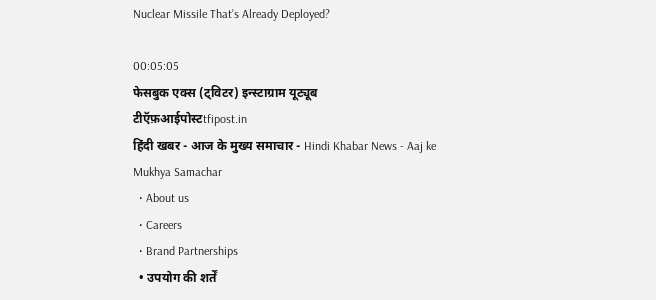Nuclear Missile That’s Already Deployed?

00:05:05
फेसबुक एक्स (ट्विटर) इन्स्टाग्राम यूट्यूब
टीऍफ़आईपोस्टtfipost.in
हिंदी खबर - आज के मुख्य समाचार - Hindi Khabar News - Aaj ke Mukhya Samachar
  • About us
  • Careers
  • Brand Partnerships
  • उपयोग की शर्तें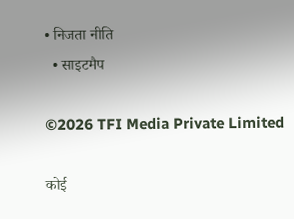• निजता नीति
  • साइटमैप

©2026 TFI Media Private Limited

कोई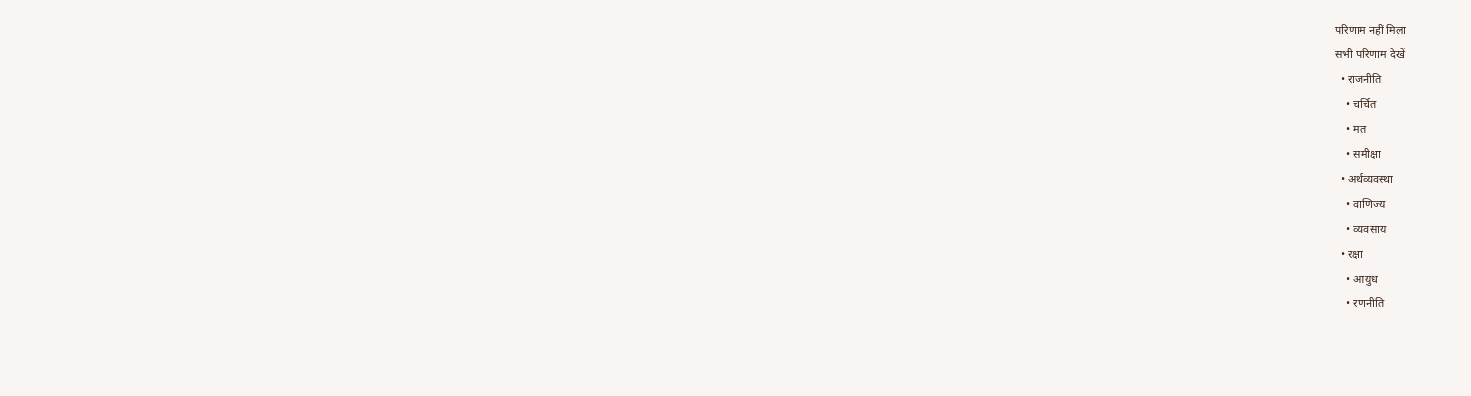परिणाम नहीं मिला
सभी परिणाम देखें
  • राजनीति
    • चर्चित
    • मत
    • समीक्षा
  • अर्थव्यवस्था
    • वाणिज्य
    • व्यवसाय
  • रक्षा
    • आयुध
    • रणनीति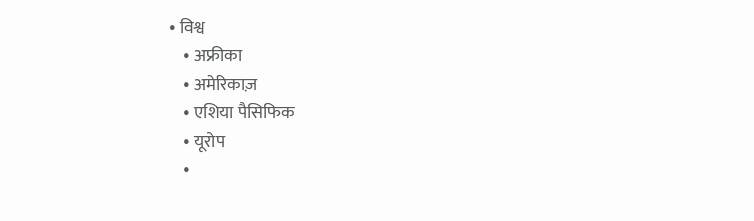• विश्व
    • अफ्रीका
    • अमेरिकाज़
    • एशिया पैसिफिक
    • यूरोप
    •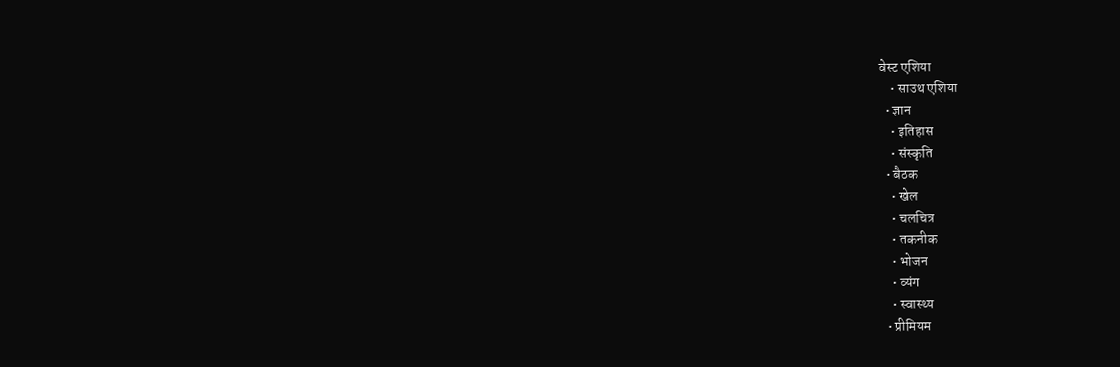वेस्ट एशिया
    • साउथ एशिया
  • ज्ञान
    • इतिहास
    • संस्कृति
  • बैठक
    • खेल
    • चलचित्र
    • तकनीक
    • भोजन
    • व्यंग
    • स्वास्थ्य
  • प्रीमियम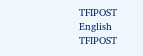TFIPOST English
TFIPOST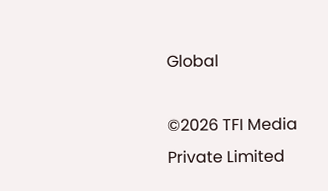Global

©2026 TFI Media Private Limited